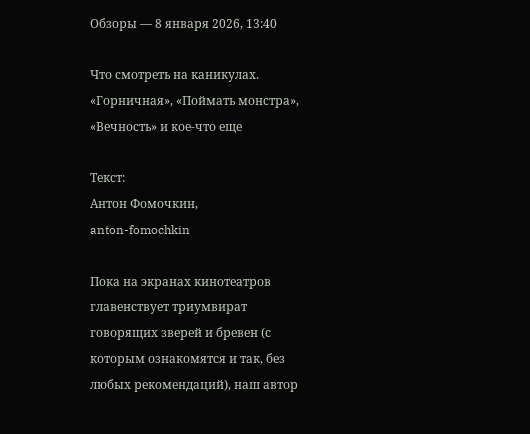Обзоры — 8 января 2026, 13:40

Что смотреть на каникулах. «Горничная», «Поймать монстра», «Вечность» и кое-что еще

Текст:
Антон Фомочкин,
anton-fomochkin

Пока на экранах кинотеатров главенствует триумвират говорящих зверей и бревен (с которым ознакомятся и так, без любых рекомендаций), наш автор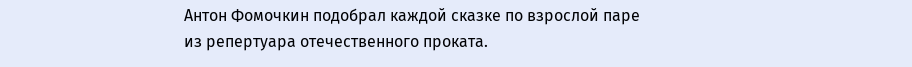Антон Фомочкин подобрал каждой сказке по взрослой паре из репертуара отечественного проката.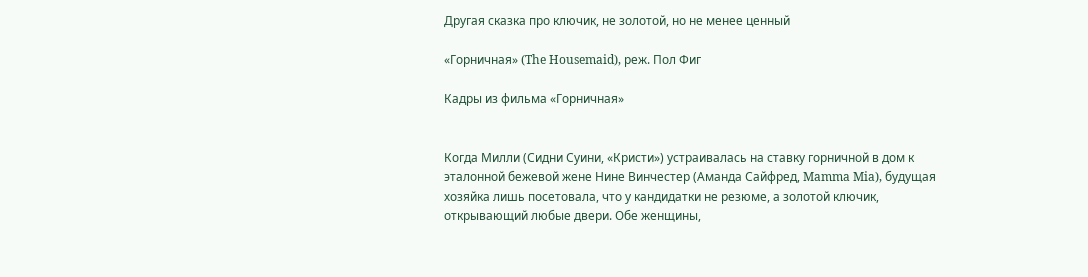Другая сказка про ключик, не золотой, но не менее ценный

«Горничная» (The Housemaid), реж. Пол Фиг

Кадры из фильма «Горничная»


Когда Милли (Сидни Суини, «Кристи») устраивалась на ставку горничной в дом к эталонной бежевой жене Нине Винчестер (Аманда Сайфред, Mamma Mia), будущая хозяйка лишь посетовала, что у кандидатки не резюме, а золотой ключик, открывающий любые двери. Обе женщины,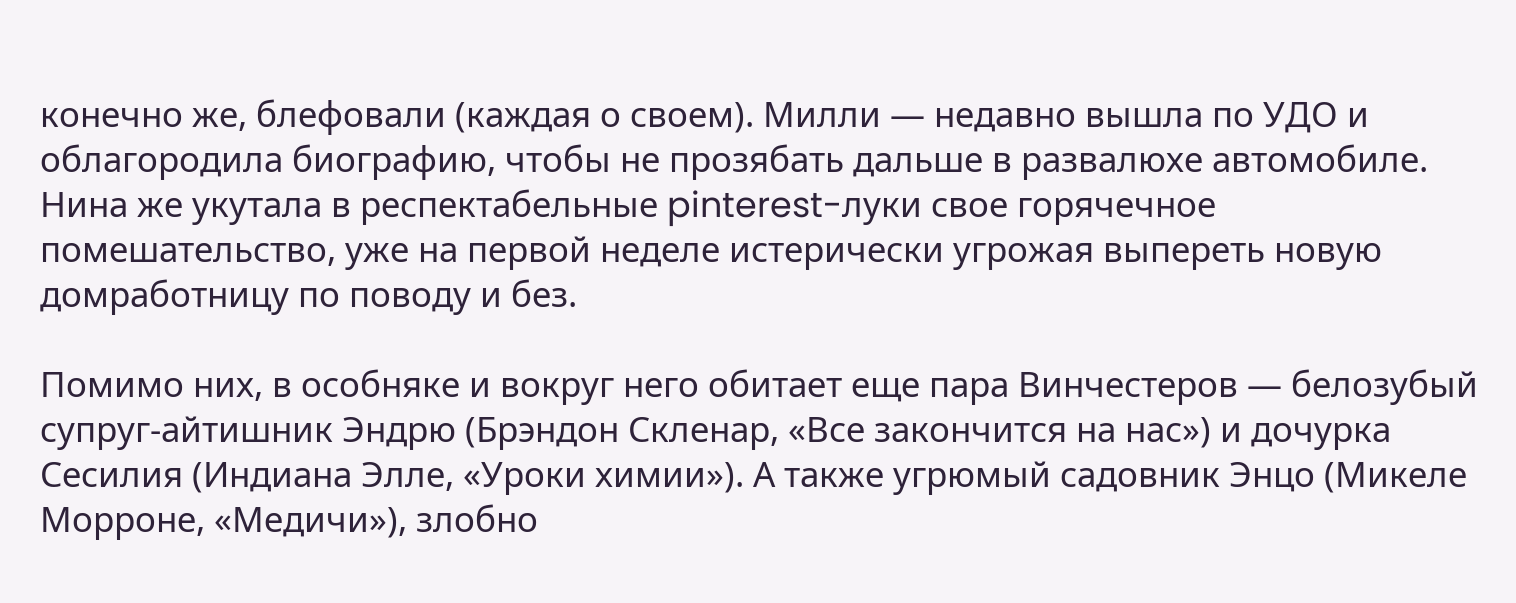конечно же, блефовали (каждая о своем). Милли — недавно вышла по УДО и облагородила биографию, чтобы не прозябать дальше в развалюхе автомобиле. Нина же укутала в респектабельные pinterest-луки свое горячечное помешательство, уже на первой неделе истерически угрожая выпереть новую домработницу по поводу и без.

Помимо них, в особняке и вокруг него обитает еще пара Винчестеров — белозубый супруг-айтишник Эндрю (Брэндон Скленар, «Все закончится на нас») и дочурка Сесилия (Индиана Элле, «Уроки химии»). А также угрюмый садовник Энцо (Микеле Морроне, «Медичи»), злобно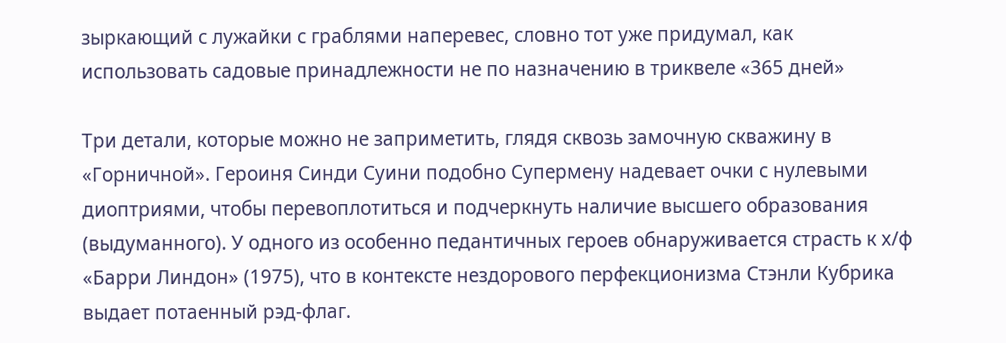зыркающий с лужайки с граблями наперевес, словно тот уже придумал, как использовать садовые принадлежности не по назначению в триквеле «365 дней»

Три детали, которые можно не заприметить, глядя сквозь замочную скважину в «Горничной». Героиня Синди Суини подобно Супермену надевает очки с нулевыми диоптриями, чтобы перевоплотиться и подчеркнуть наличие высшего образования (выдуманного). У одного из особенно педантичных героев обнаруживается страсть к х/ф «Барри Линдон» (1975), что в контексте нездорового перфекционизма Стэнли Кубрика выдает потаенный рэд-флаг.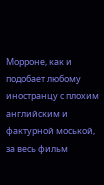Морроне, как и подобает любому иностранцу с плохим английским и фактурной моськой, за весь фильм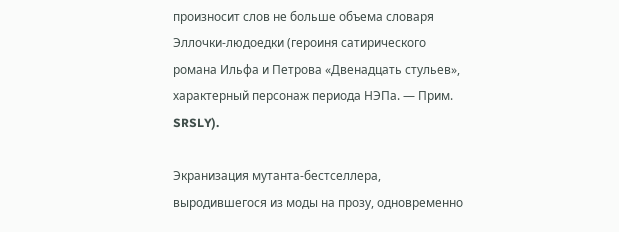произносит слов не больше объема словаря Эллочки-людоедки (героиня сатирического романа Ильфа и Петрова «Двенадцать стульев», характерный персонаж периода НЭПа. — Прим. SRSLY).

Экранизация мутанта-бестселлера, выродившегося из моды на прозу, одновременно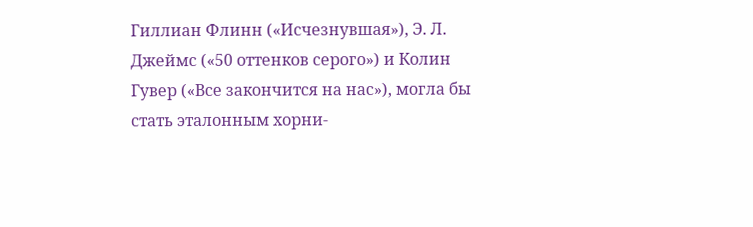Гиллиан Флинн («Исчезнувшая»), Э. Л. Джеймс («50 оттенков серого») и Колин Гувер («Все закончится на нас»), могла бы стать эталонным хорни-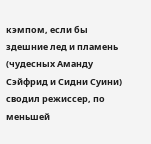кэмпом, если бы здешние лед и пламень (чудесных Аманду Сэйфрид и Сидни Суини) сводил режиссер, по меньшей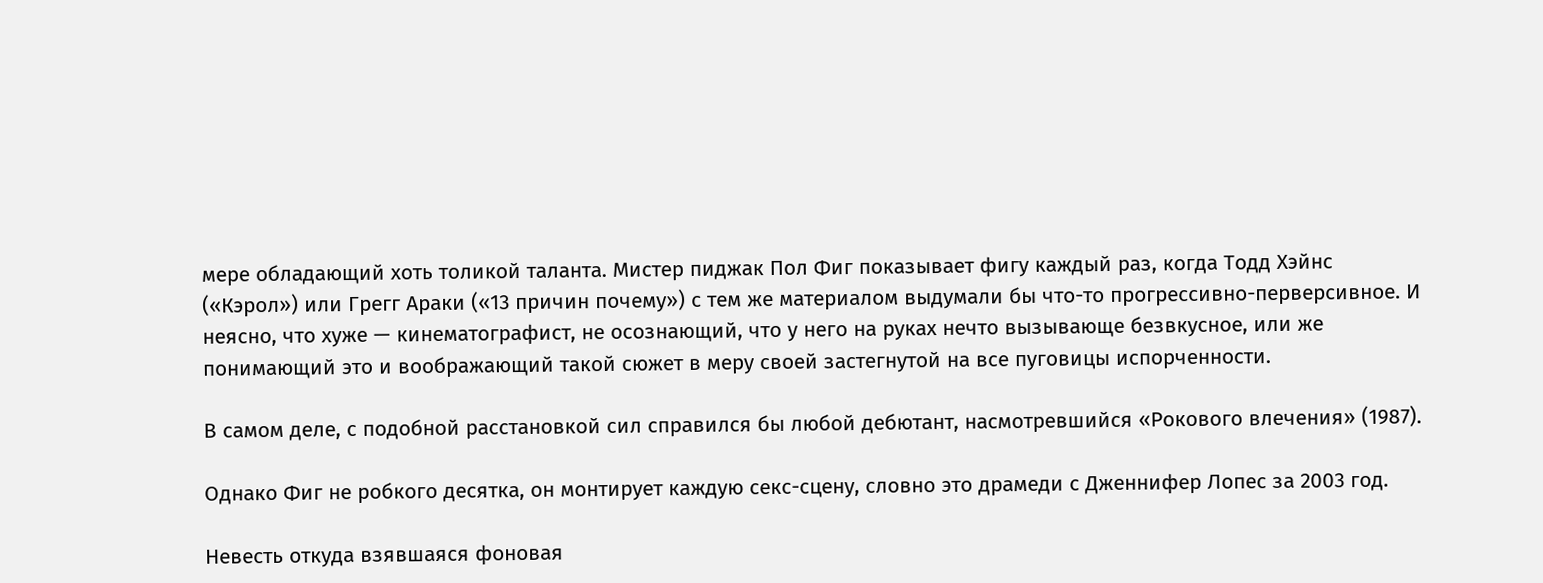мере обладающий хоть толикой таланта. Мистер пиджак Пол Фиг показывает фигу каждый раз, когда Тодд Хэйнс («Кэрол») или Грегг Араки («13 причин почему») с тем же материалом выдумали бы что-то прогрессивно-перверсивное. И неясно, что хуже — кинематографист, не осознающий, что у него на руках нечто вызывающе безвкусное, или же понимающий это и воображающий такой сюжет в меру своей застегнутой на все пуговицы испорченности.

В самом деле, с подобной расстановкой сил справился бы любой дебютант, насмотревшийся «Рокового влечения» (1987).

Однако Фиг не робкого десятка, он монтирует каждую секс-сцену, словно это драмеди с Дженнифер Лопес за 2003 год.

Невесть откуда взявшаяся фоновая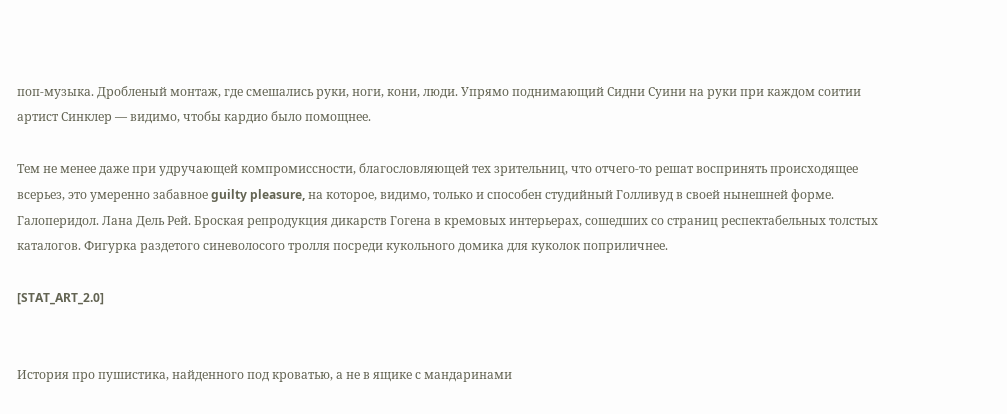поп-музыка. Дробленый монтаж, где смешались руки, ноги, кони, люди. Упрямо поднимающий Сидни Суини на руки при каждом соитии артист Синклер — видимо, чтобы кардио было помощнее.

Тем не менее даже при удручающей компромиссности, благословляющей тех зрительниц, что отчего-то решат воспринять происходящее всерьез, это умеренно забавное guilty pleasure, на которое, видимо, только и способен студийный Голливуд в своей нынешней форме. Галоперидол. Лана Дель Рей. Броская репродукция дикарств Гогена в кремовых интерьерах, сошедших со страниц респектабельных толстых каталогов. Фигурка раздетого синеволосого тролля посреди кукольного домика для куколок поприличнее.

[STAT_ART_2.0]


История про пушистика, найденного под кроватью, а не в ящике с мандаринами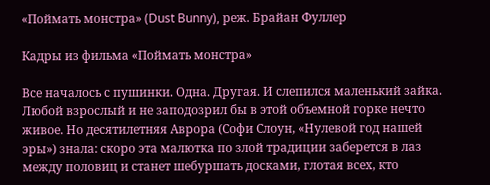«Поймать монстра» (Dust Bunny), реж. Брайан Фуллер

Кадры из фильма «Поймать монстра»

Все началось с пушинки. Одна. Другая. И слепился маленький зайка. Любой взрослый и не заподозрил бы в этой объемной горке нечто живое. Но десятилетняя Аврора (Софи Слоун, «Нулевой год нашей эры») знала: скоро эта малютка по злой традиции заберется в лаз между половиц и станет шебуршать досками, глотая всех, кто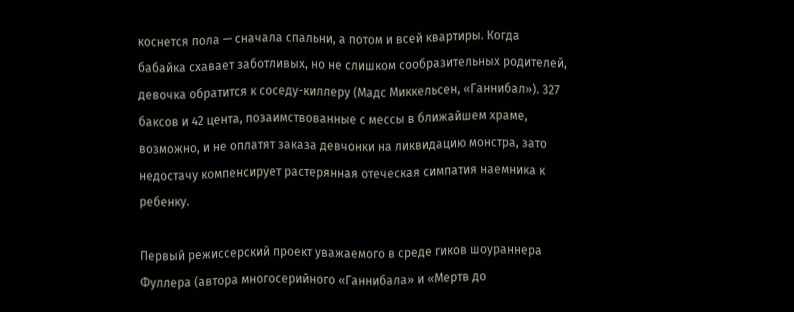коснется пола — сначала спальни, а потом и всей квартиры. Когда бабайка схавает заботливых, но не слишком сообразительных родителей, девочка обратится к соседу-киллеру (Мадс Миккельсен, «Ганнибал»). 327 баксов и 42 цента, позаимствованные с мессы в ближайшем храме, возможно, и не оплатят заказа девчонки на ликвидацию монстра, зато недостачу компенсирует растерянная отеческая симпатия наемника к ребенку.

Первый режиссерский проект уважаемого в среде гиков шоураннера Фуллера (автора многосерийного «Ганнибала» и «Мертв до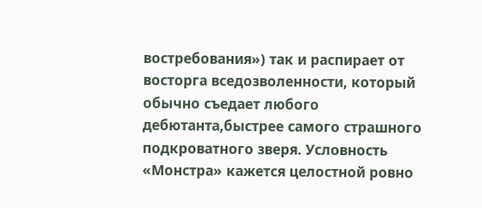востребования») так и распирает от восторга вседозволенности, который обычно съедает любого дебютанта,быстрее самого страшного подкроватного зверя. Условность «Монстра» кажется целостной ровно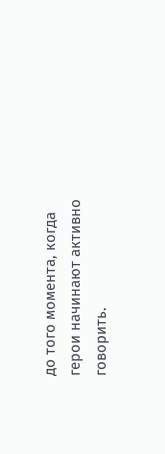до того момента, когда герои начинают активно говорить.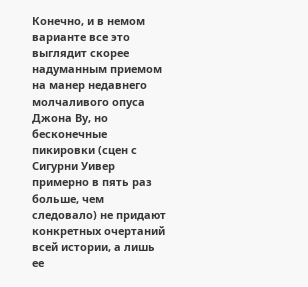Конечно, и в немом варианте все это выглядит скорее надуманным приемом на манер недавнего молчаливого опуса Джона Ву, но бесконечные пикировки (сцен с Сигурни Уивер примерно в пять раз больше, чем следовало) не придают конкретных очертаний всей истории, а лишь ее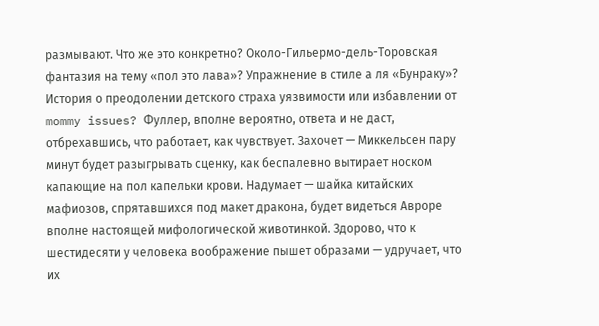размывают. Что же это конкретно? Около-Гильермо-дель-Торовская фантазия на тему «пол это лава»? Упражнение в стиле а ля «Бунраку»? История о преодолении детского страха уязвимости или избавлении от mommy issues? Фуллер, вполне вероятно, ответа и не даст, отбрехавшись, что работает, как чувствует. Захочет — Миккельсен пару минут будет разыгрывать сценку, как беспалевно вытирает носком капающие на пол капельки крови. Надумает — шайка китайских мафиозов, спрятавшихся под макет дракона, будет видеться Авроре вполне настоящей мифологической животинкой. Здорово, что к шестидесяти у человека воображение пышет образами — удручает, что их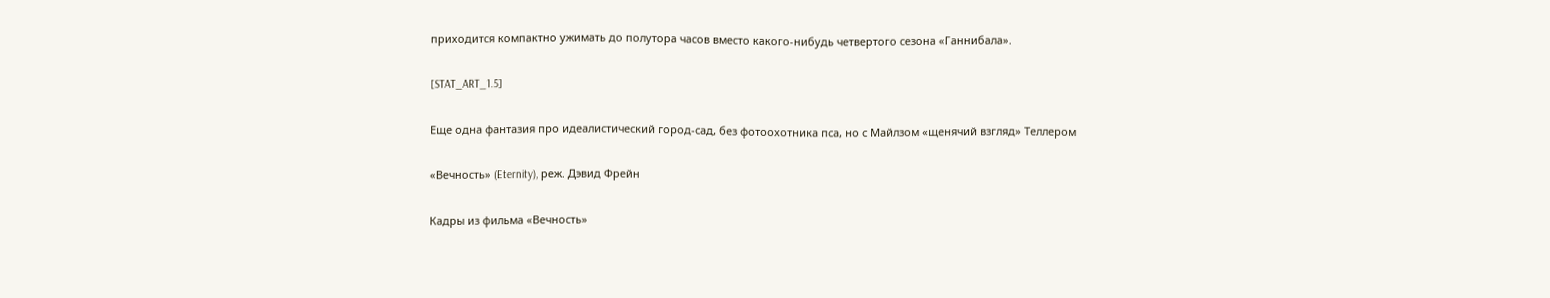приходится компактно ужимать до полутора часов вместо какого-нибудь четвертого сезона «Ганнибала».

[STAT_ART_1.5]

Еще одна фантазия про идеалистический город-сад, без фотоохотника пса, но с Майлзом «щенячий взгляд» Теллером

«Вечность» (Eternity), реж. Дэвид Фрейн

Кадры из фильма «Вечность»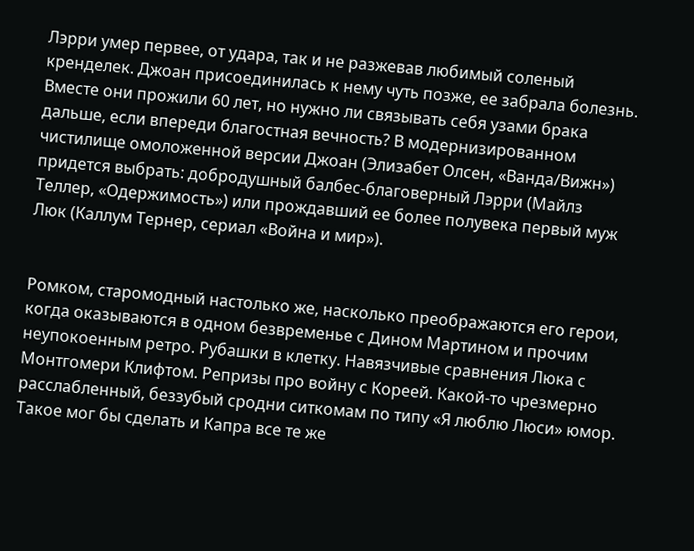Лэрри умер первее, от удара, так и не разжевав любимый соленый кренделек. Джоан присоединилась к нему чуть позже, ее забрала болезнь. Вместе они прожили 60 лет, но нужно ли связывать себя узами брака дальше, если впереди благостная вечность? В модернизированном чистилище омоложенной версии Джоан (Элизабет Олсен, «Ванда/Вижн») придется выбрать: добродушный балбес-благоверный Лэрри (Майлз Теллер, «Одержимость») или прождавший ее более полувека первый муж Люк (Каллум Тернер, сериал «Война и мир»).


Ромком, старомодный настолько же, насколько преображаются его герои, когда оказываются в одном безвременье с Дином Мартином и прочим неупокоенным ретро. Рубашки в клетку. Навязчивые сравнения Люка с Монтгомери Клифтом. Репризы про войну с Кореей. Какой-то чрезмерно расслабленный, беззубый сродни ситкомам по типу «Я люблю Люси» юмор. Такое мог бы сделать и Капра все те же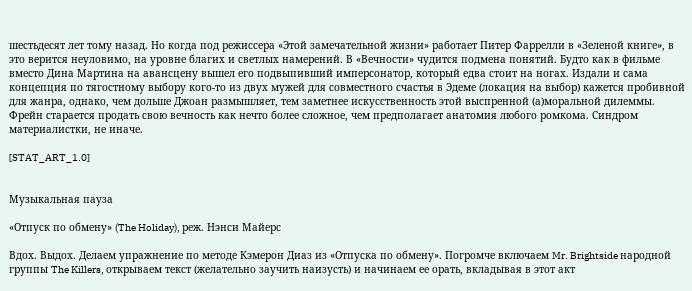шестьдесят лет тому назад. Но когда под режиссера «Этой замечательной жизни» работает Питер Фаррелли в «Зеленой книге», в это верится неуловимо, на уровне благих и светлых намерений. В «Вечности» чудится подмена понятий. Будто как в фильме вместо Дина Мартина на авансцену вышел его подвыпивший имперсонатор, который едва стоит на ногах. Издали и сама концепция по тягостному выбору кого-то из двух мужей для совместного счастья в Эдеме (локация на выбор) кажется пробивной для жанра, однако, чем дольше Джоан размышляет, тем заметнее искусственность этой выспренной (а)моральной дилеммы. Фрейн старается продать свою вечность как нечто более сложное, чем предполагает анатомия любого ромкома. Синдром материалистки, не иначе.

[STAT_ART_1.0]


Музыкальная пауза

«Отпуск по обмену» (The Holiday), реж. Нэнси Майерс

Вдох. Выдох. Делаем упражнение по методе Кэмерон Диаз из «Отпуска по обмену». Погромче включаем Mr. Brightside народной группы The Killers, открываем текст (желательно заучить наизусть) и начинаем ее орать, вкладывая в этот акт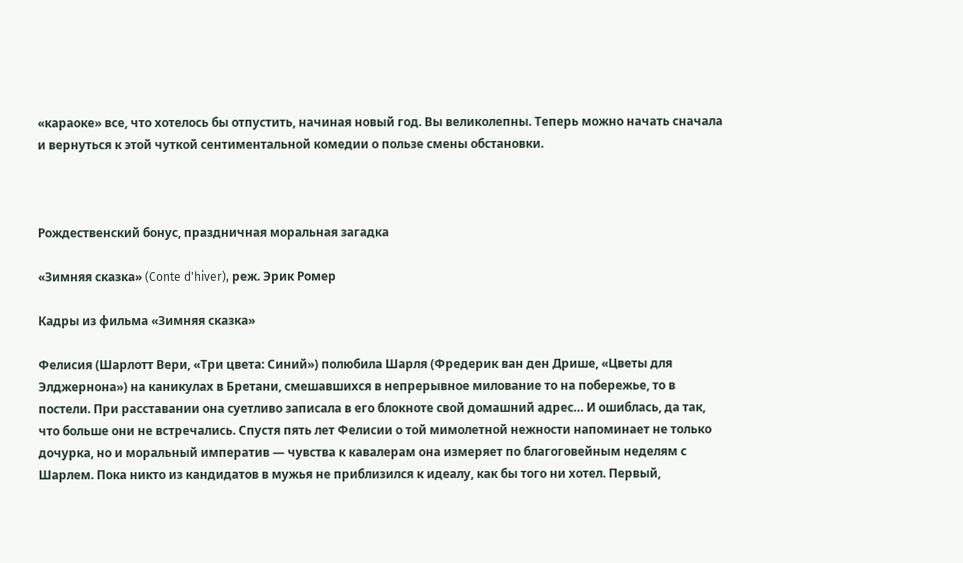«караоке» все, что хотелось бы отпустить, начиная новый год. Вы великолепны. Теперь можно начать сначала и вернуться к этой чуткой сентиментальной комедии о пользе смены обстановки.



Рождественский бонус, праздничная моральная загадка

«Зимняя сказка» (Conte d'hiver), реж. Эрик Ромер

Кадры из фильма «Зимняя сказка»

Фелисия (Шарлотт Вери, «Три цвета: Синий») полюбила Шарля (Фредерик ван ден Дрише, «Цветы для Элджернона») на каникулах в Бретани, смешавшихся в непрерывное милование то на побережье, то в постели. При расставании она суетливо записала в его блокноте свой домашний адрес… И ошиблась, да так, что больше они не встречались. Спустя пять лет Фелисии о той мимолетной нежности напоминает не только дочурка, но и моральный императив — чувства к кавалерам она измеряет по благоговейным неделям с Шарлем. Пока никто из кандидатов в мужья не приблизился к идеалу, как бы того ни хотел. Первый,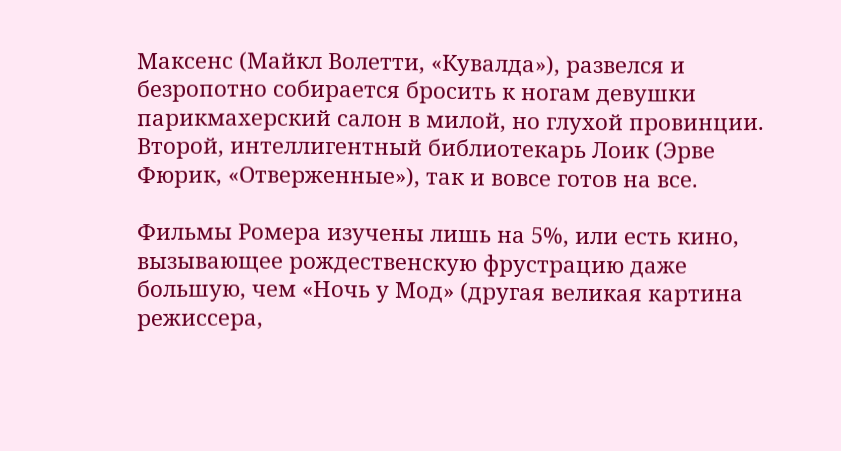Максенс (Майкл Волетти, «Кувалда»), развелся и безропотно собирается бросить к ногам девушки парикмахерский салон в милой, но глухой провинции. Второй, интеллигентный библиотекарь Лоик (Эрве Фюрик, «Отверженные»), так и вовсе готов на все.

Фильмы Ромера изучены лишь на 5%, или есть кино, вызывающее рождественскую фрустрацию даже большую, чем «Ночь у Мод» (другая великая картина режиссера,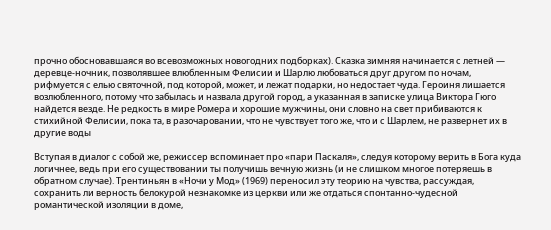прочно обосновавшаяся во всевозможных новогодних подборках). Сказка зимняя начинается с летней — деревце-ночник, позволявшее влюбленным Фелисии и Шарлю любоваться друг другом по ночам, рифмуется с елью святочной, под которой, может, и лежат подарки, но недостает чуда. Героиня лишается возлюбленного, потому что забылась и назвала другой город, а указанная в записке улица Виктора Гюго найдется везде. Не редкость в мире Ромера и хорошие мужчины, они словно на свет прибиваются к стихийной Фелисии, пока та, в разочаровании, что не чувствует того же, что и с Шарлем, не развернет их в другие воды

Вступая в диалог с собой же, режиссер вспоминает про «пари Паскаля», следуя которому верить в Бога куда логичнее, ведь при его существовании ты получишь вечную жизнь (и не слишком многое потеряешь в обратном случае). Трентиньян в «Ночи у Мод» (1969) переносил эту теорию на чувства, рассуждая, сохранить ли верность белокурой незнакомке из церкви или же отдаться спонтанно-чудесной романтической изоляции в доме,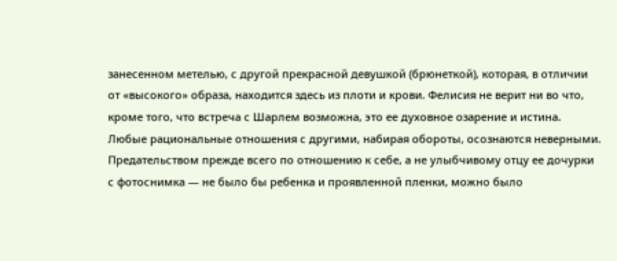занесенном метелью, с другой прекрасной девушкой (брюнеткой), которая, в отличии от «высокого» образа, находится здесь из плоти и крови. Фелисия не верит ни во что, кроме того, что встреча с Шарлем возможна, это ее духовное озарение и истина. Любые рациональные отношения с другими, набирая обороты, осознаются неверными. Предательством прежде всего по отношению к себе, а не улыбчивому отцу ее дочурки с фотоснимка — не было бы ребенка и проявленной пленки, можно было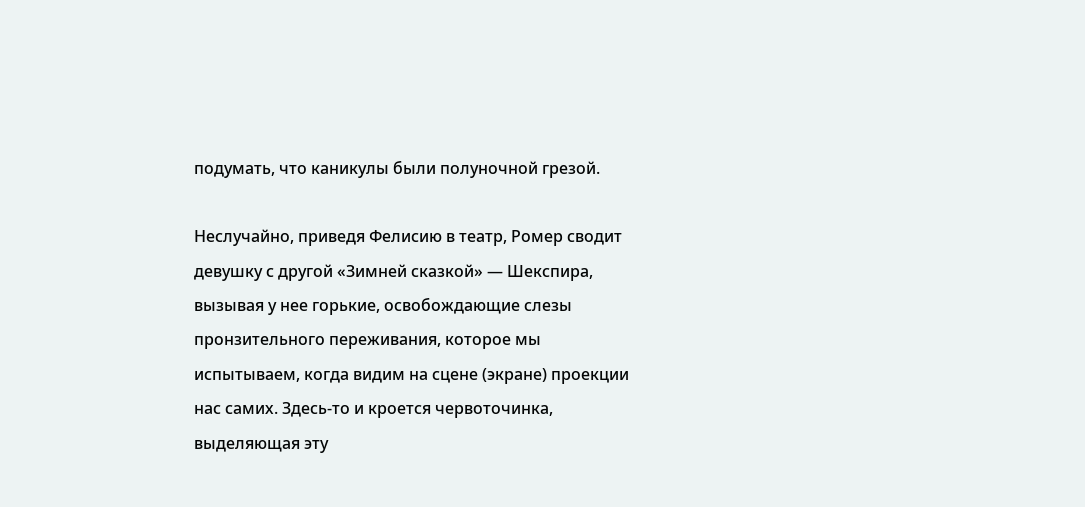подумать, что каникулы были полуночной грезой.

Неслучайно, приведя Фелисию в театр, Ромер сводит девушку с другой «Зимней сказкой» — Шекспира, вызывая у нее горькие, освобождающие слезы пронзительного переживания, которое мы испытываем, когда видим на сцене (экране) проекции нас самих. Здесь-то и кроется червоточинка, выделяющая эту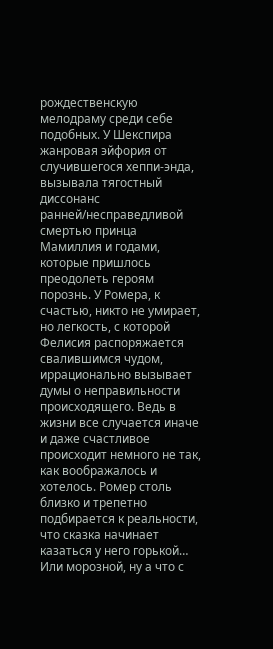рождественскую мелодраму среди себе подобных. У Шекспира жанровая эйфория от случившегося хеппи-энда, вызывала тягостный диссонанс ранней/несправедливой смертью принца Мамиллия и годами, которые пришлось преодолеть героям порознь. У Ромера, к счастью, никто не умирает, но легкость, с которой Фелисия распоряжается свалившимся чудом, иррационально вызывает думы о неправильности происходящего. Ведь в жизни все случается иначе и даже счастливое происходит немного не так, как воображалось и хотелось. Ромер столь близко и трепетно подбирается к реальности, что сказка начинает казаться у него горькой… Или морозной, ну а что с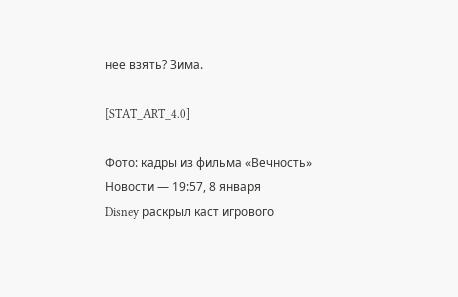нее взять? Зима.

[STAT_ART_4.0]

Фото: кадры из фильма «Вечность»
Новости — 19:57, 8 января
Disney раскрыл каст игрового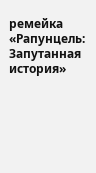ремейка «Рапунцель: Запутанная история»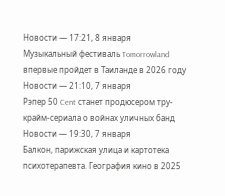Новости — 17:21, 8 января
Музыкальный фестиваль Tomorrowland впервые пройдет в Таиланде в 2026 году
Новости — 21:10, 7 января
Рэпер 50 Cent станет продюсером тру-крайм-сериала о войнах уличных банд
Новости — 19:30, 7 января
Балкон, парижская улица и картотека психотерапевта. География кино в 2025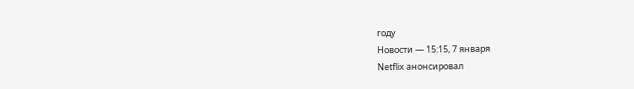году
Новости — 15:15, 7 января
Netflix анонсировал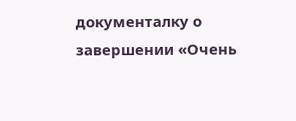документалку о завершении «Очень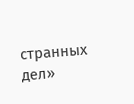странных дел»